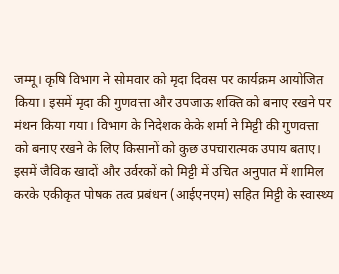जम्मू। कृषि विभाग ने सोमवार को मृदा दिवस पर कार्यक्रम आयोजित किया। इसमें मृदा की गुणवत्ता और उपजाऊ शक्ति को बनाए रखने पर मंथन किया गया। विभाग के निदेशक केके शर्मा ने मिट्टी की गुणवत्ता को बनाए रखने के लिए किसानों को कुछ उपचारात्मक उपाय बताए। इसमें जैविक खादों और उर्वरकों को मिट्टी में उचित अनुपात में शामिल करके एकीकृत पोषक तत्व प्रबंधन (आईएनएम) सहित मिट्टी के स्वास्थ्य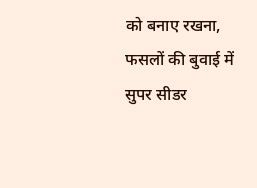को बनाए रखना, फसलों की बुवाई में सुपर सीडर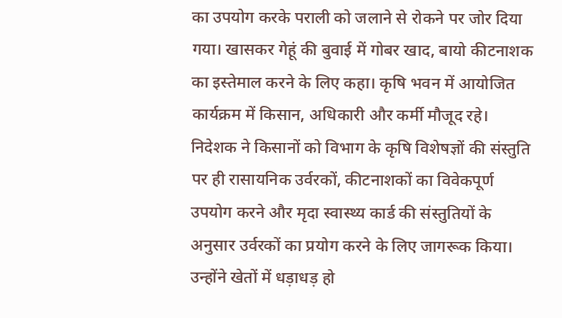का उपयोग करके पराली को जलाने से रोकने पर जोर दिया गया। खासकर गेहूं की बुवाई में गोबर खाद, बायो कीटनाशक का इस्तेमाल करने के लिए कहा। कृषि भवन में आयोजित कार्यक्रम में किसान, अधिकारी और कर्मी मौजूद रहे।
निदेशक ने किसानों को विभाग के कृषि विशेषज्ञों की संस्तुति पर ही रासायनिक उर्वरकों, कीटनाशकों का विवेकपूर्ण उपयोग करने और मृदा स्वास्थ्य कार्ड की संस्तुतियों के अनुसार उर्वरकों का प्रयोग करने के लिए जागरूक किया। उन्होंने खेतों में धड़ाधड़ हो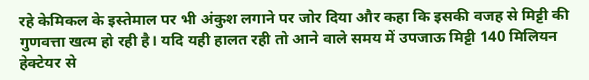रहे केमिकल के इस्तेमाल पर भी अंकुश लगाने पर जोर दिया और कहा कि इसकी वजह से मिट्टी की गुणवत्ता खत्म हो रही है। यदि यही हालत रही तो आने वाले समय में उपजाऊ मिट्टी 140 मिलियन हेक्टेयर से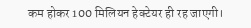कम होकर 100 मिलियन हेक्टेयर ही रह जाएगी।